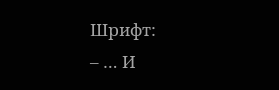Шрифт:
– … И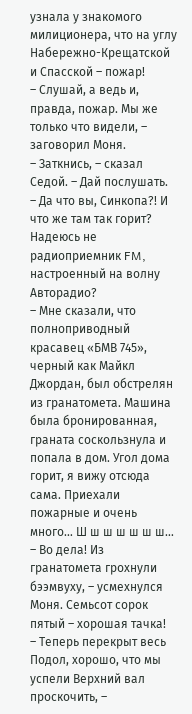узнала у знакомого милиционера, что на углу Набережно-Крещатской и Спасской – пожар!
– Слушай, а ведь и, правда, пожар. Мы же только что видели, – заговорил Моня.
– Заткнись, – сказал Седой. – Дай послушать.
– Да что вы, Синкопа?! И что же там так горит? Надеюсь не радиоприемник FM, настроенный на волну Авторадио?
– Мне сказали, что полноприводный красавец «БМВ 745», черный как Майкл Джордан, был обстрелян из гранатомета. Машина была бронированная, граната соскользнула и попала в дом. Угол дома горит, я вижу отсюда сама. Приехали пожарные и очень много… Ш ш ш ш ш ш ш…
– Во дела! Из гранатомета грохнули бээмвуху, – усмехнулся Моня. Семьсот сорок пятый – хорошая тачка!
– Теперь перекрыт весь Подол, хорошо, что мы успели Верхний вал проскочить, –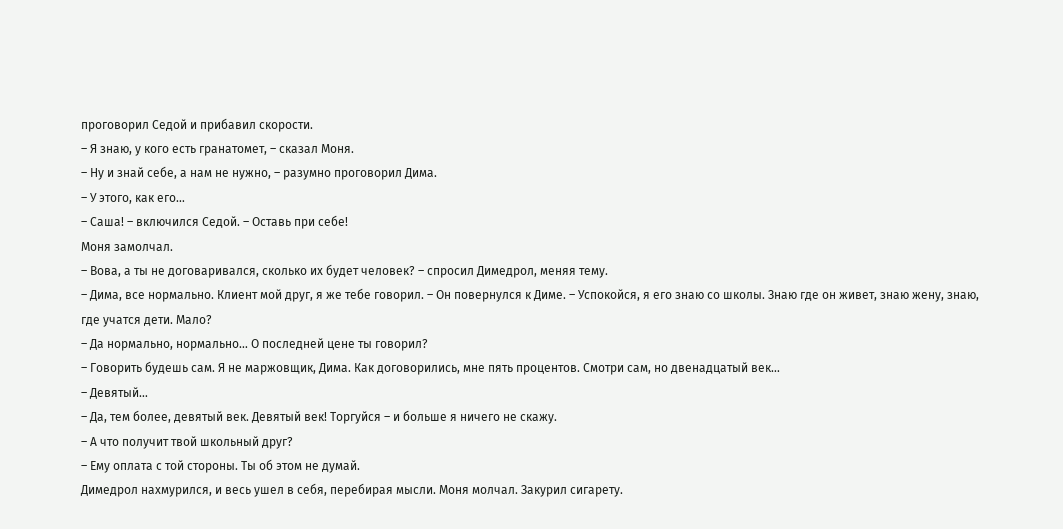проговорил Седой и прибавил скорости.
– Я знаю, у кого есть гранатомет, – сказал Моня.
– Ну и знай себе, а нам не нужно, – разумно проговорил Дима.
– У этого, как его…
– Саша! – включился Седой. – Оставь при себе!
Моня замолчал.
– Вова, а ты не договаривался, сколько их будет человек? – спросил Димедрол, меняя тему.
– Дима, все нормально. Клиент мой друг, я же тебе говорил. – Он повернулся к Диме. – Успокойся, я его знаю со школы. Знаю где он живет, знаю жену, знаю, где учатся дети. Мало?
– Да нормально, нормально… О последней цене ты говорил?
– Говорить будешь сам. Я не маржовщик, Дима. Как договорились, мне пять процентов. Смотри сам, но двенадцатый век…
– Девятый…
– Да, тем более, девятый век. Девятый век! Торгуйся – и больше я ничего не скажу.
– А что получит твой школьный друг?
– Ему оплата с той стороны. Ты об этом не думай.
Димедрол нахмурился, и весь ушел в себя, перебирая мысли. Моня молчал. Закурил сигарету.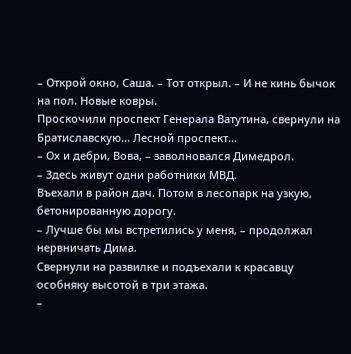– Открой окно, Саша. – Тот открыл. – И не кинь бычок на пол. Новые ковры.
Проскочили проспект Генерала Ватутина, свернули на Братиславскую… Лесной проспект…
– Ох и дебри, Вова, – заволновался Димедрол.
– Здесь живут одни работники МВД.
Въехали в район дач. Потом в лесопарк на узкую, бетонированную дорогу.
– Лучше бы мы встретились у меня, – продолжал нервничать Дима.
Свернули на развилке и подъехали к красавцу особняку высотой в три этажа.
–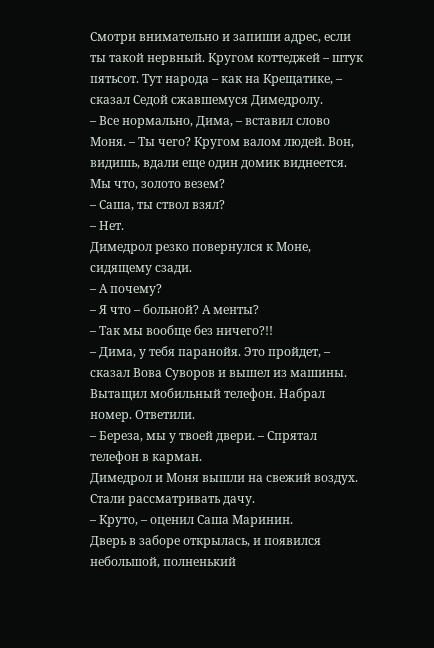Смотри внимательно и запиши адрес, если ты такой нервный. Кругом коттеджей – штук пятьсот. Тут народа – как на Крещатике, – сказал Седой сжавшемуся Димедролу.
– Все нормально, Дима, – вставил слово Моня. – Ты чего? Кругом валом людей. Вон, видишь, вдали еще один домик виднеется. Мы что, золото везем?
– Саша, ты ствол взял?
– Нет.
Димедрол резко повернулся к Моне, сидящему сзади.
– А почему?
– Я что – больной? А менты?
– Так мы вообще без ничего?!!
– Дима, у тебя паранойя. Это пройдет, – сказал Вова Суворов и вышел из машины. Вытащил мобильный телефон. Набрал номер. Ответили.
– Береза, мы у твоей двери. – Спрятал телефон в карман.
Димедрол и Моня вышли на свежий воздух. Стали рассматривать дачу.
– Круто, – оценил Саша Маринин.
Дверь в заборе открылась, и появился небольшой, полненький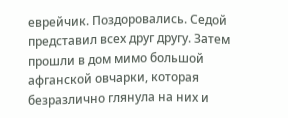еврейчик. Поздоровались. Седой представил всех друг другу. Затем прошли в дом мимо большой афганской овчарки, которая безразлично глянула на них и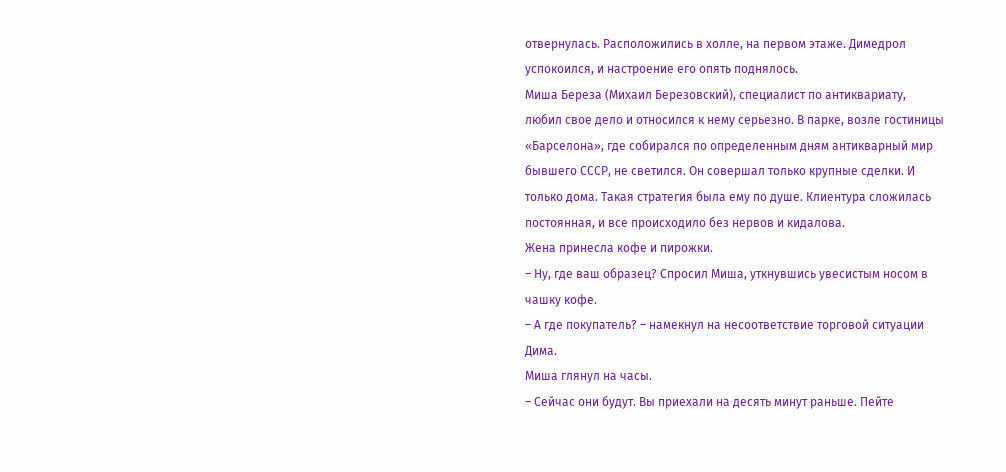отвернулась. Расположились в холле, на первом этаже. Димедрол успокоился, и настроение его опять поднялось.
Миша Береза (Михаил Березовский), специалист по антиквариату, любил свое дело и относился к нему серьезно. В парке, возле гостиницы «Барселона», где собирался по определенным дням антикварный мир бывшего СССР, не светился. Он совершал только крупные сделки. И только дома. Такая стратегия была ему по душе. Клиентура сложилась постоянная, и все происходило без нервов и кидалова.
Жена принесла кофе и пирожки.
– Ну, где ваш образец? Спросил Миша, уткнувшись увесистым носом в чашку кофе.
– А где покупатель? – намекнул на несоответствие торговой ситуации Дима.
Миша глянул на часы.
– Сейчас они будут. Вы приехали на десять минут раньше. Пейте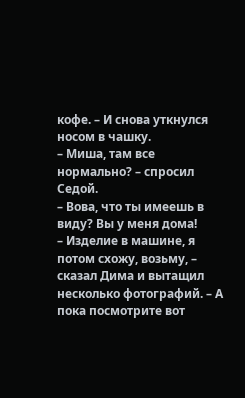кофе. – И снова уткнулся носом в чашку.
– Миша, там все нормально? – спросил Седой.
– Вова, что ты имеешь в виду? Вы у меня дома!
– Изделие в машине, я потом схожу, возьму, – сказал Дима и вытащил несколько фотографий. – А пока посмотрите вот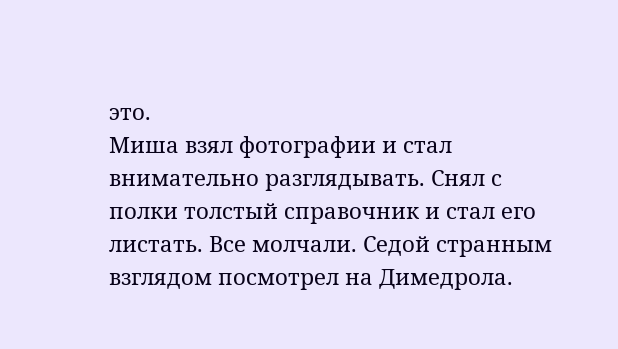это.
Миша взял фотографии и стал внимательно разглядывать. Снял с полки толстый справочник и стал его листать. Все молчали. Седой странным взглядом посмотрел на Димедрола.